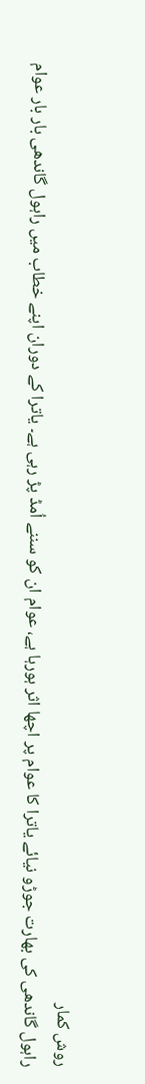روش کمار
راہول گاندھی کی بھارت جوڑو نیائے یاترا کا عوام پر اچھا اثر ہورہا ہے، عوام ان کو سننے اُمڈ پڑ رہی ہے۔ یاترا کے دوران اپنے خطاب میں راہول گاندھی بار بار عوام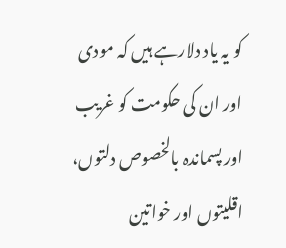کو یہ یاد دلارہے ہیں کہ مودی اور ان کی حکومت کو غریب اور پسماندہ بالخصوص دلتوں، اقلیتوں اور خواتین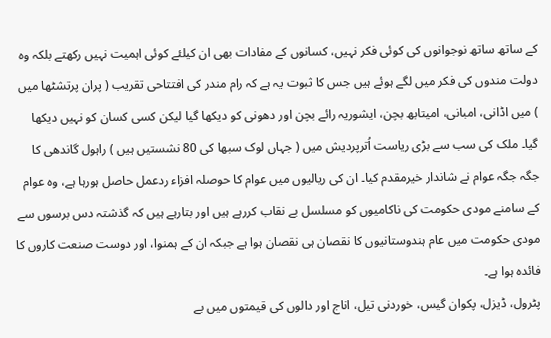کے ساتھ ساتھ نوجوانوں کی کوئی فکر نہیں، کسانوں کے مفادات بھی ان کیلئے کوئی اہمیت نہیں رکھتے بلکہ وہ دولت مندوں کی فکر میں لگے ہوئے ہیں جس کا ثبوت یہ ہے کہ رام مندر کی افتتاحی تقریب ( پران پرتشٹھا میں ) میں اڈانی، امبانی، امیتابھ بچن، ایشوریہ رائے بچن اور دھونی کو دیکھا گیا لیکن کسی کسان کو نہیں دیکھا گیا۔ ملک کی سب سے بڑی ریاست اُترپردیش میں ( جہاں لوک سبھا کی 80 نشستیں ہیں ) راہول گاندھی کا جگہ جگہ عوام نے شاندار خیرمقدم کیا۔ ان کی ریالیوں میں عوام کا حوصلہ افزاء ردعمل حاصل ہورہا ہے، وہ عوام کے سامنے مودی حکومت کی ناکامیوں کو مسلسل بے نقاب کررہے ہیں اور بتارہے ہیں کہ گذشتہ دس برسوں سے مودی حکومت میں عام ہندوستانیوں کا نقصان ہی نقصان ہوا ہے جبکہ ان کے ہمنوا، اور دوست صنعت کاروں کا فائدہ ہوا ہے۔
پٹرول، ڈیزل، پکوان گیس، خوردنی تیل، اناج اور دالوں کی قیمتوں میں بے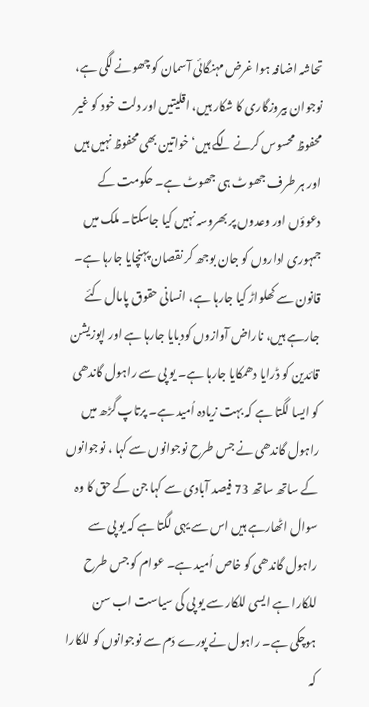تحاشہ اضافہ ہوا غرض مہنگائی آسمان کو چھونے لگی ہے، نوجوان بیروزگاری کا شکار ہیں، اقلیتیں اور دلت خود کو غیر محفوظ محسوس کرنے لگے ہیں‘ خواتین بھی محفوظ نہیں ہیں اور ہر طرف جھوٹ ہی جھوٹ ہے۔ حکومت کے دعوؤں اور وعدوں پر بھروسہ نہیں کیا جاسکتا۔ ملک میں جمہوری اداروں کو جان بوجھ کر نقصان پہنچایا جارہا ہے۔ قانون سے کھلواڑ کیا جارہا ہے، انسانی حقوق پامال کئے جارہے ہیں، ناراض آوازوں کودبایا جارہا ہے اور اپوزیشن قائدین کو ڈرایا دھمکایا جارہا ہے۔ یو پی سے راہول گاندھی کو ایسا لگتا ہے کہ بہت زیادہ اُمید ہے۔ پرتاپ گڑھ میں راہول گاندھی نے جس طرح نوجوانوں سے کہا ، نوجوانوں کے ساتھ ساتھ 73 فیصد آبادی سے کہا جن کے حق کا وہ سوال اٹھارہے ہیں اس سے یہی لگتا ہے کہ یو پی سے راہول گاندھی کو خاص اُمید ہے۔ عوام کو جس طرح للکارا ہے ایسی للکار سے یو پی کی سیاست اب سن ہوچکی ہے۔ راہول نے پورے دَم سے نوجوانوں کو للکارا کہ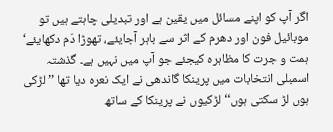اگر آپ کو اپنے مسائل میں یقین ہے اور تبدیلی چاہتے ہیں تو موبائیل فون اور دھرم کے اثر سے باہر آجایئے، تھوڑا دَم دکھایئے‘ ہمت و جرت کا مظاہرہ کیجئے جو آپ میں نہیں ہے۔ گذشتہ اسمبلی انتخابات میں پرینکا گاندھی نے ایک نعرہ دیا تھا ’’ لڑکی ہوں لڑ سکتی ہوں‘‘ لڑکیوں نے پرینکا کے ساتھ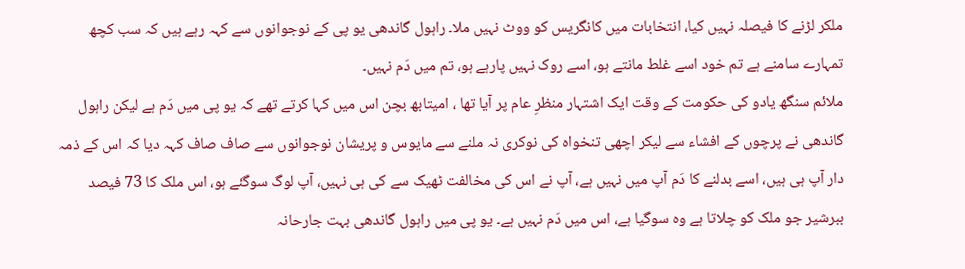ملکر لڑنے کا فیصلہ نہیں کیا، انتخابات میں کانگریس کو ووٹ نہیں ملا۔ راہول گاندھی یو پی کے نوجوانوں سے کہہ رہے ہیں کہ سب کچھ تمہارے سامنے ہے تم خود اسے غلط مانتے ہو، اسے روک نہیں پارہے ہو، تم میں دَم نہیں۔
ملائم سنگھ یادو کی حکومت کے وقت ایک اشتہار منظرِ عام پر آیا تھا ، امیتابھ بچن اس میں کہا کرتے تھے کہ یو پی میں دَم ہے لیکن راہول گاندھی نے پرچوں کے افشاء سے لیکر اچھی تنخواہ کی نوکری نہ ملنے سے مایوس و پریشان نوجوانوں سے صاف صاف کہہ دیا کہ اس کے ذمہ دار آپ ہی ہیں، اسے بدلنے کا دَم آپ میں نہیں ہے، آپ نے اس کی مخالفت ٹھیک سے کی ہی نہیں، آپ لوگ سوگئے ہو، اس ملک کا 73 فیصد ببرشیر جو ملک کو چلاتا ہے وہ سوگیا ہے، اس میں دَم نہیں ہے۔ یو پی میں راہول گاندھی بہت جارحانہ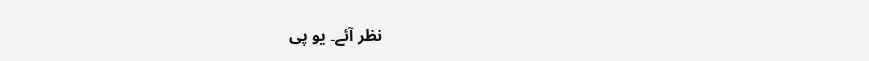نظر آئے۔ یو پی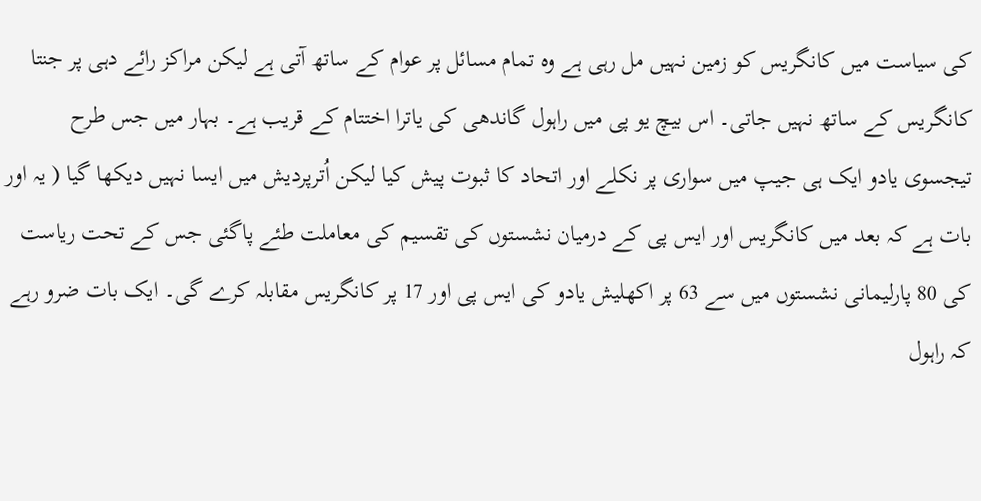کی سیاست میں کانگریس کو زمین نہیں مل رہی ہے وہ تمام مسائل پر عوام کے ساتھ آتی ہے لیکن مراکز رائے دہی پر جنتا کانگریس کے ساتھ نہیں جاتی۔ اس بیچ یو پی میں راہول گاندھی کی یاترا اختتام کے قریب ہے۔ بہار میں جس طرح تیجسوی یادو ایک ہی جیپ میں سواری پر نکلے اور اتحاد کا ثبوت پیش کیا لیکن اُترپردیش میں ایسا نہیں دیکھا گیا ( یہ اور بات ہے کہ بعد میں کانگریس اور ایس پی کے درمیان نشستوں کی تقسیم کی معاملت طئے پاگئی جس کے تحت ریاست کی 80 پارلیمانی نشستوں میں سے 63 پر اکھلیش یادو کی ایس پی اور 17 پر کانگریس مقابلہ کرے گی۔ ایک بات ضرو رہے کہ راہول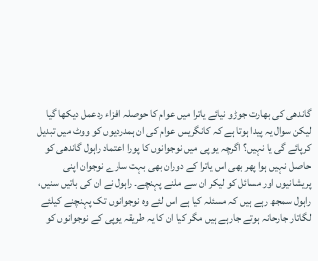گاندھی کی بھارت جوڑو نیائے یاترا میں عوام کا حوصلہ افزاء ردعمل دیکھا گیا لیکن سوال یہ پیدا ہوتا ہے کہ کانگریس عوام کی ان ہمدردیوں کو ووٹ میں تبدیل کرپائے گی یا نہیں؟ اگرچہ یو پی میں نوجوانوں کا پورا اعتماد راہول گاندھی کو حاصل نہیں ہوا پھر بھی اس یاترا کے دوران بھی بہت سارے نوجوان اپنی پریشانیوں اور مسائل کو لیکر ان سے ملنے پہنچے۔ راہول نے ان کی باتیں سنیں، راہول سمجھ رہے ہیں کہ مسئلہ کیا ہے اس لئے وہ نوجوانوں تک پہنچنے کیلئے لگاتار جارحانہ ہوتے جارہے ہیں مگر کیا ان کا یہ طریقہ یوپی کے نوجوانوں کو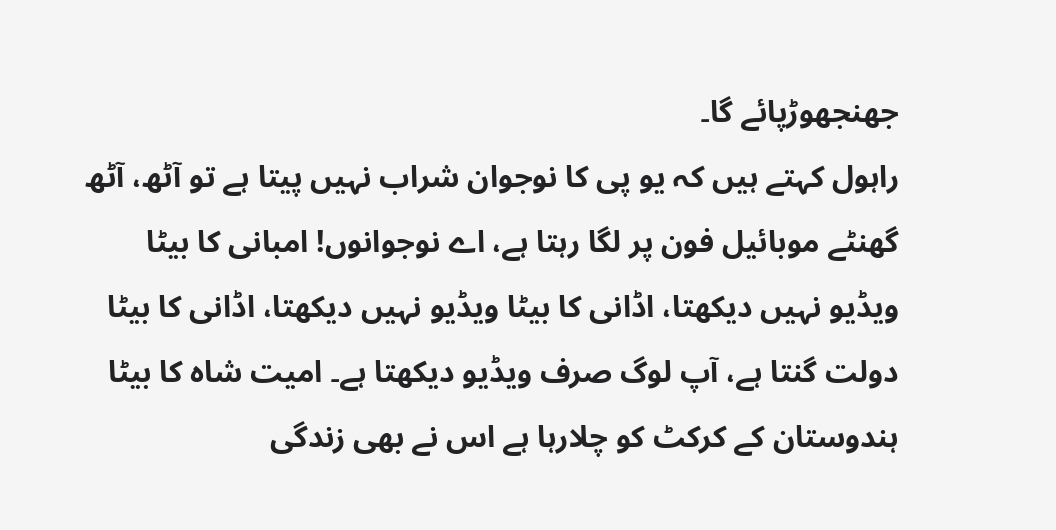جھنجھوڑپائے گا۔
راہول کہتے ہیں کہ یو پی کا نوجوان شراب نہیں پیتا ہے تو آٹھ، آٹھ گھنٹے موبائیل فون پر لگا رہتا ہے، اے نوجوانوں! امبانی کا بیٹا ویڈیو نہیں دیکھتا، اڈانی کا بیٹا ویڈیو نہیں دیکھتا، اڈانی کا بیٹا دولت گنتا ہے، آپ لوگ صرف ویڈیو دیکھتا ہے۔ امیت شاہ کا بیٹا ہندوستان کے کرکٹ کو چلارہا ہے اس نے بھی زندگی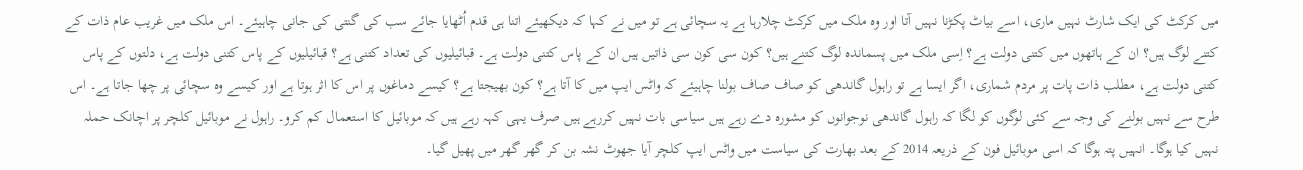میں کرکٹ کی ایک شارٹ نہیں ماری، اسے بیاٹ پکڑنا نہیں آتا اور وہ ملک میں کرکٹ چلارہا ہے یہ سچائی ہے تو میں نے کہا کہ دیکھیئے اتنا ہی قدم اُٹھایا جائے سب کی گنتی کی جانی چاہیئے۔ اس ملک میں غریب عام ذات کے کتنے لوگ ہیں؟ ان کے ہاتھوں میں کتنی دولت ہے؟ اِسی ملک میں پسماندہ لوگ کتنے ہیں؟ کون سی کون سی ذاتیں ہیں ان کے پاس کتنی دولت ہے۔ قبائیلیوں کی تعداد کتنی ہے؟ قبائیلیوں کے پاس کتنی دولت ہے، دلتوں کے پاس کتنی دولت ہے، مطلب ذات پات پر مردم شماری، اگر ایسا ہے تو راہول گاندھی کو صاف صاف بولنا چاہیئے کہ واٹس ایپ میں کا آتا ہے؟ کون بھیجتا ہے؟ کیسے دماغوں پر اس کا اثر ہوتا ہے اور کیسے وہ سچائی پر چھا جاتا ہے۔ اس طرح سے نہیں بولنے کی وجہ سے کئی لوگوں کو لگا کہ راہول گاندھی نوجوانوں کو مشورہ دے رہے ہیں سیاسی بات نہیں کررہے ہیں صرف یہی کہہ رہے ہیں کہ موبائیل کا استعمال کم کرو۔ راہول نے موبائیل کلچر پر اچانک حملہ نہیں کیا ہوگا۔ انہیں پتہ ہوگا کہ اسی موبائیل فون کے ذریعہ 2014 کے بعد بھارت کی سیاست میں واٹس ایپ کلچر آیا جھوٹ نشہ بن کر گھر گھر میں پھیل گیا۔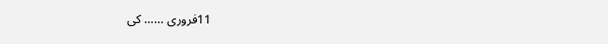11فروری …… کی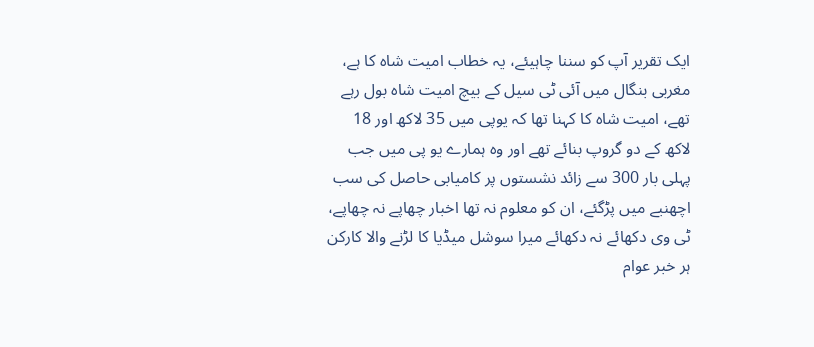ایک تقریر آپ کو سننا چاہیئے، یہ خطاب امیت شاہ کا ہے، مغربی بنگال میں آئی ٹی سیل کے بیچ امیت شاہ بول رہے تھے، امیت شاہ کا کہنا تھا کہ یوپی میں 35 لاکھ اور 18 لاکھ کے دو گروپ بنائے تھے اور وہ ہمارے یو پی میں جب پہلی بار 300 سے زائد نشستوں پر کامیابی حاصل کی سب اچھنبے میں پڑگئے، ان کو معلوم نہ تھا اخبار چھاپے نہ چھاپے، ٹی وی دکھائے نہ دکھائے میرا سوشل میڈیا کا لڑنے والا کارکن ہر خبر عوام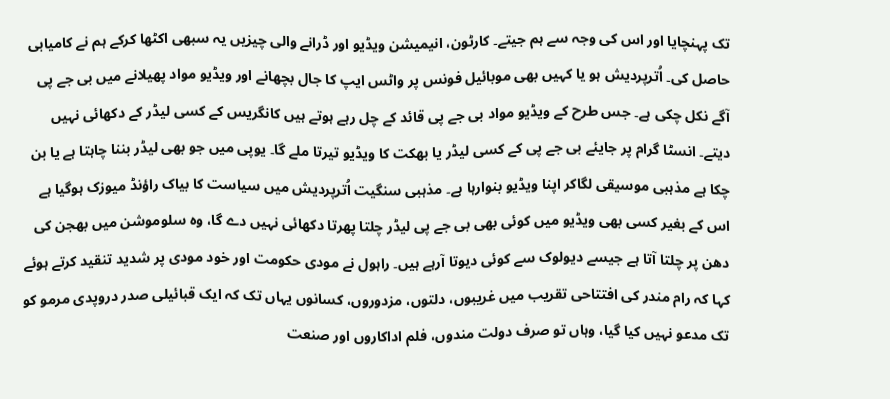تک پہنچایا اور اس کی وجہ سے ہم جیتے۔ کارٹون، انیمیشن ویڈیو اور ڈرانے والی چیزیں یہ سبھی اکٹھا کرکے ہم نے کامیابی حاصل کی۔ اُترپردیش ہو یا کہیں بھی موبائیل فونس پر واٹس ایپ کا جال بچھانے اور ویڈیو مواد پھیلانے میں بی جے پی آگے نکل چکی ہے۔ جس طرح کے ویڈیو مواد بی جے پی قائد کے چل رہے ہوتے ہیں کانگریس کے کسی لیڈر کے دکھائی نہیں دیتے۔ انسٹا گرام پر جایئے بی جے پی کے کسی لیڈر یا بھکت کا ویڈیو تیرتا ملے گا۔ یوپی میں جو بھی لیڈر بننا چاہتا ہے یا بن چکا ہے مذہبی موسیقی لگاکر اپنا ویڈیو بنوارہا ہے۔ مذہبی سنگیت اُترپردیش میں سیاست کا بیاک راؤنڈ میوزک ہوگیا ہے اس کے بغیر کسی بھی ویڈیو میں کوئی بھی بی جے پی لیڈر چلتا پھرتا دکھائی نہیں دے گا، وہ سلوموشن میں بھجن کی دھن پر چلتا آتا ہے جیسے دیولوک سے کوئی دیوتا آرہے ہیں۔ راہول نے مودی حکومت اور خود مودی پر شدید تنقید کرتے ہوئے کہا کہ رام مندر کی افتتاحی تقریب میں غریبوں، دلتوں، مزدوروں، کسانوں یہاں تک کہ ایک قبائیلی صدر دروپدی مرمو کو تک مدعو نہیں کیا گیا، وہاں تو صرف دولت مندوں، فلم اداکاروں اور صنعت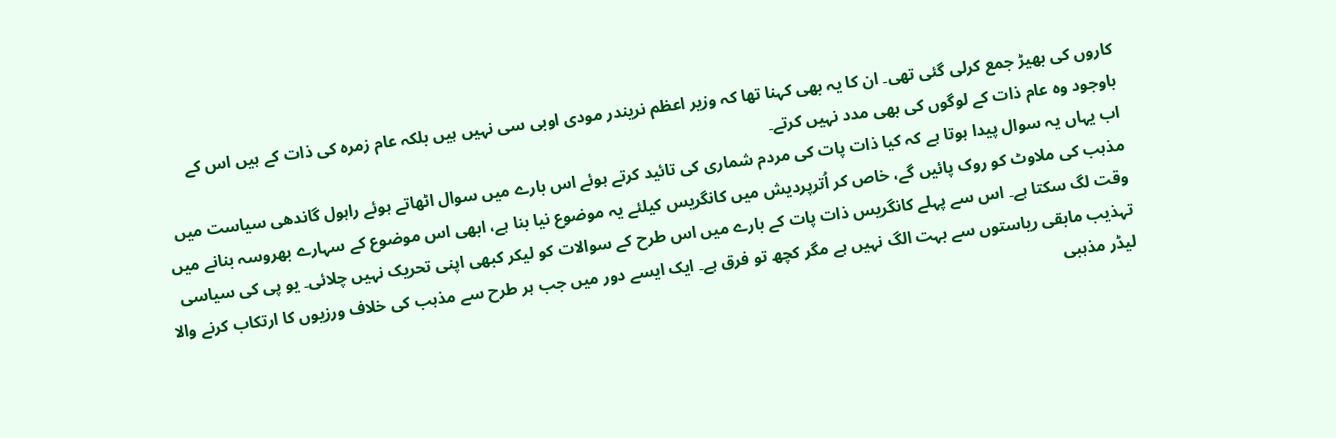کاروں کی بھیڑ جمع کرلی گئی تھی۔ ان کا یہ بھی کہنا تھا کہ وزیر اعظم نریندر مودی اوبی سی نہیں ہیں بلکہ عام زمرہ کی ذات کے ہیں اس کے باوجود وہ عام ذات کے لوگوں کی بھی مدد نہیں کرتے۔
اب یہاں یہ سوال پیدا ہوتا ہے کہ کیا ذات پات کی مردم شماری کی تائید کرتے ہوئے اس بارے میں سوال اٹھاتے ہوئے راہول گاندھی سیاست میں مذہب کی ملاوٹ کو روک پائیں گے، خاص کر اُترپردیش میں کانگریس کیلئے یہ موضوع نیا بنا ہے، ابھی اس موضوع کے سہارے بھروسہ بنانے میں وقت لگ سکتا ہے۔ اس سے پہلے کانگریس ذات پات کے بارے میں اس طرح کے سوالات کو لیکر کبھی اپنی تحریک نہیں چلائی۔ یو پی کی سیاسی تہذیب مابقی ریاستوں سے بہت الگ نہیں ہے مگر کچھ تو فرق ہے۔ ایک ایسے دور میں جب ہر طرح سے مذہب کی خلاف ورزیوں کا ارتکاب کرنے والا لیڈر مذہبی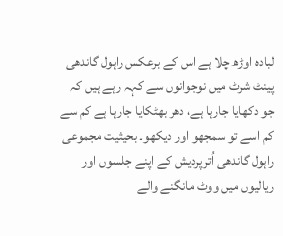لبادہ اوڑھ چلا ہے اس کے برعکس راہول گاندھی پینٹ شرٹ میں نوجوانوں سے کہہ رہے ہیں کہ جو دکھایا جارہا ہے، دھر بھٹکایا جارہا ہے کم سے کم اسے تو سمجھو اور دیکھو۔ بحیثیت مجموعی راہول گاندھی اُترپردیش کے اپنے جلسوں اور ریالیوں میں ووٹ مانگنے والے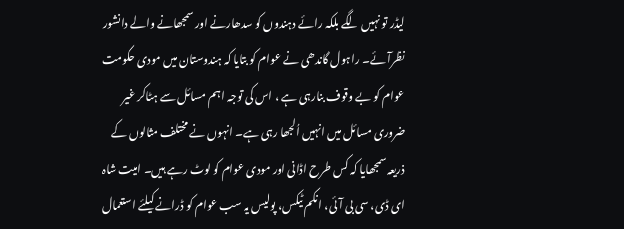لیڈر تو نہیں لگے بلکہ رائے دہندوں کو سدھارنے اور سمجھانے والے دانشور نظرآئے۔ راہول گاندھی نے عوام کو بتایا کہ ہندوستان میں مودی حکومت عوام کو بے وقوف بنارہی ہے ، اس کی توجہ اہم مسائل سے ہٹاکر غیر ضروری مسائل میں انہیں اُلجھا رہی ہے۔ انہوں نے مختلف مثالوں کے ذریعہ سمجھایا کہ کس طرح اڈانی اور مودی عوام کو لوٹ رہے ہیں۔ امیت شاہ ای ڈی، سی بی آئی، انکم ٹیکس، پولیس یہ سب عوام کو ڈرانے کیلئے استعمال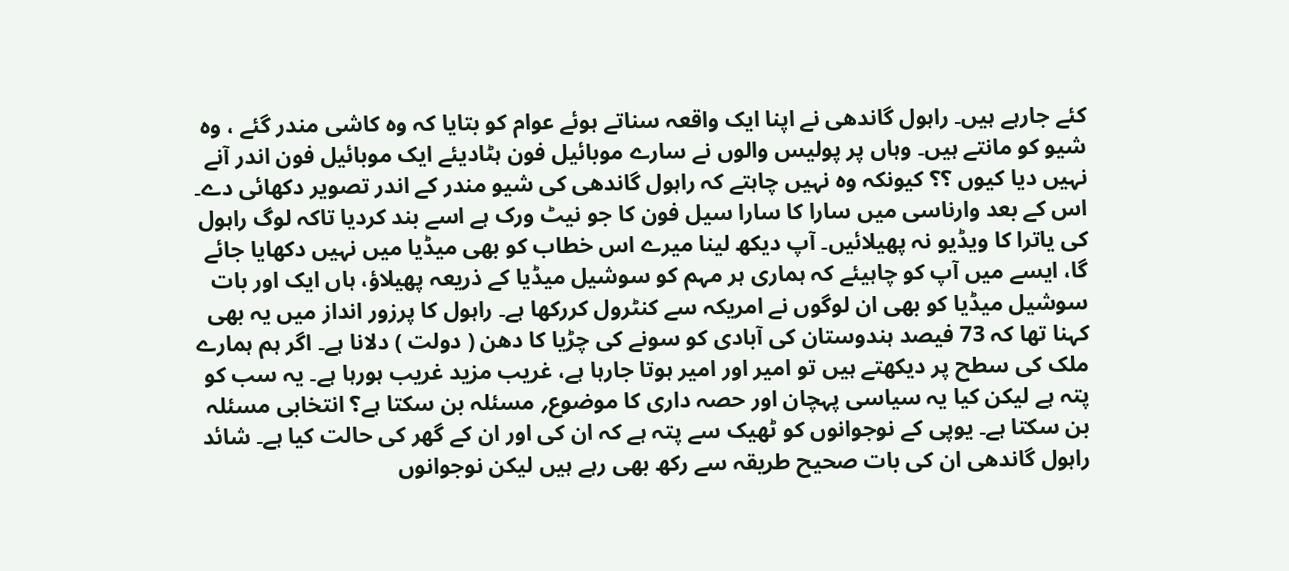کئے جارہے ہیں۔ راہول گاندھی نے اپنا ایک واقعہ سناتے ہوئے عوام کو بتایا کہ وہ کاشی مندر گئے ، وہ شیو کو مانتے ہیں۔ وہاں پر پولیس والوں نے سارے موبائیل فون ہٹادیئے ایک موبائیل فون اندر آنے نہیں دیا کیوں ؟؟ کیونکہ وہ نہیں چاہتے کہ راہول گاندھی کی شیو مندر کے اندر تصویر دکھائی دے۔ اس کے بعد وارناسی میں سارا کا سارا سیل فون کا جو نیٹ ورک ہے اسے بند کردیا تاکہ لوگ راہول کی یاترا کا ویڈیو نہ پھیلائیں۔ آپ دیکھ لینا میرے اس خطاب کو بھی میڈیا میں نہیں دکھایا جائے گا، ایسے میں آپ کو چاہیئے کہ ہماری ہر مہم کو سوشیل میڈیا کے ذریعہ پھیلاؤ، ہاں ایک اور بات سوشیل میڈیا کو بھی ان لوگوں نے امریکہ سے کنٹرول کررکھا ہے۔ راہول کا پرزور انداز میں یہ بھی کہنا تھا کہ 73 فیصد ہندوستان کی آبادی کو سونے کی چڑیا کا دھن ( دولت ) دلانا ہے۔ اگر ہم ہمارے ملک کی سطح پر دیکھتے ہیں تو امیر اور امیر ہوتا جارہا ہے، غریب مزید غریب ہورہا ہے۔ یہ سب کو پتہ ہے لیکن کیا یہ سیاسی پہچان اور حصہ داری کا موضوع؍ مسئلہ بن سکتا ہے؟ انتخابی مسئلہ بن سکتا ہے۔ یوپی کے نوجوانوں کو ٹھیک سے پتہ ہے کہ ان کی اور ان کے گھر کی حالت کیا ہے۔ شائد راہول گاندھی ان کی بات صحیح طریقہ سے رکھ بھی رہے ہیں لیکن نوجوانوں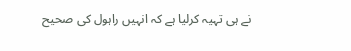نے ہی تہیہ کرلیا ہے کہ انہیں راہول کی صحیح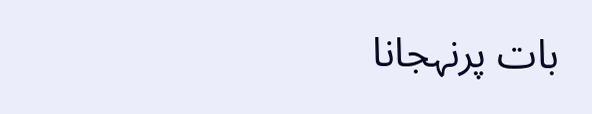بات پرنہجانا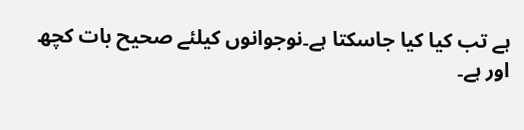ہے تب کیا کیا جاسکتا ہے۔نوجوانوں کیلئے صحیح بات کچھ اور ہے۔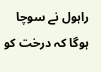راہول نے سوچا ہوگا کہ درخت کو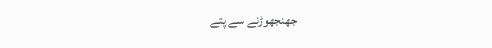جھنجھوڑنے سے پتے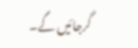گرجائیں گے۔